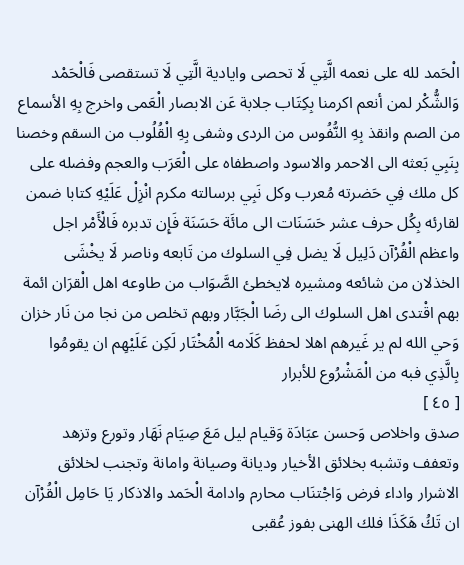الْحَمد لله على نعمه الَّتِي لَا تحصى وايادية الَّتِي لَا تستقصى فَالْحَمْد وَالشُّكْر لمن أنعم اكرمنا بِكِتَاب جلابة عَن الابصار الْعَمى واخرج بِهِ الأسماع من الصم وانقذ بِهِ النُّفُوس من الردى وشفى بِهِ الْقُلُوب من السقم وخصنا بِنَبِي بَعثه الى الاحمر والاسود واصطفاه على الْعَرَب والعجم وفضله على كل ملك فِي حَضرته مُعرب وكل نَبِي برسالته مكرم انْزِلْ عَلَيْهِ كتابا ضمن لقارئه بِكُل حرف عشر حَسَنَات الى مائَة حَسَنَة فَإِن تدبره فَالْأَمْر اجل واعظم الْقُرْآن دَلِيل لَا يضل فِي السلوك من تَابعه وناصر لَا يخْشَى الخذلان من شائعه ومشيره لايخطئ الصَّوَاب من طاوعه اهل الْقرَان ائمة بهم اقْتدى اهل السلوك الى رضَا الْجَبَّار وبهم تخلص من نجا من نَار خزان وَحي الله لم ير غَيرهم اهلا لحفظ كَلَامه الْمُخْتَار لَكِن عَلَيْهِم ان يقومُوا بِالَّذِي فبه من الْمَشْرُوع للأبرار
[ ٤٥ ]
صدق واخلاص وَحسن عبَادَة وَقيام ليل مَعَ صِيَام نَهَار وتورع وتزهد وتعفف وتشبه بخلائق الأخيار وديانة وصيانة وامانة وتجنب لخلائق الاشرار واداء فرض وَاجْتنَاب محارم وادامة الْحَمد والاذكار يَا حَامِل الْقُرْآن ان تَكُ هَكَذَا فلك الهنى بفوز عُقبى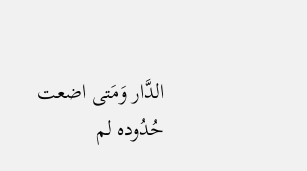الدَّار وَمَتى اضعت حُدُوده لم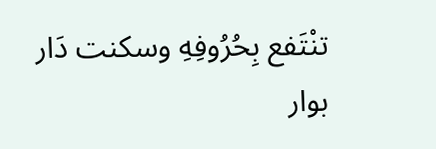تنْتَفع بِحُرُوفِهِ وسكنت دَار بوار